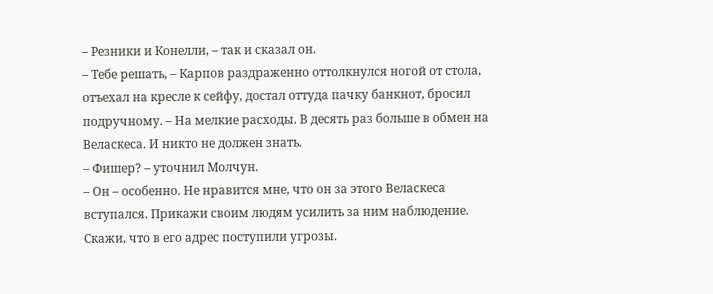– Резники и Конелли, – так и сказал он.
– Тебе решать, – Карпов раздраженно оттолкнулся ногой от стола, отъехал на кресле к сейфу, достал оттуда пачку банкнот, бросил подручному. – На мелкие расходы. В десять раз больше в обмен на Веласкеса. И никто не должен знать.
– Фишер? – уточнил Молчун.
– Он – особенно. Не нравится мне, что он за этого Веласкеса вступался. Прикажи своим людям усилить за ним наблюдение. Скажи, что в его адрес поступили угрозы.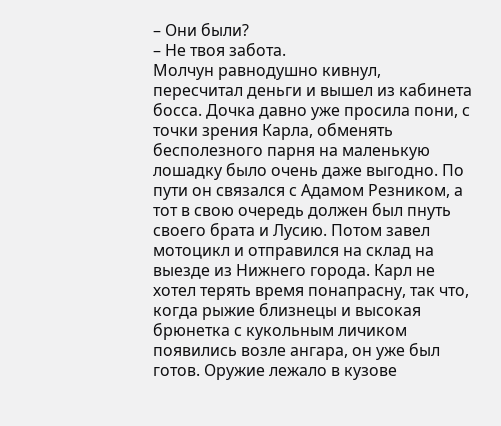– Они были?
– Не твоя забота.
Молчун равнодушно кивнул, пересчитал деньги и вышел из кабинета босса. Дочка давно уже просила пони, с точки зрения Карла, обменять бесполезного парня на маленькую лошадку было очень даже выгодно. По пути он связался с Адамом Резником, а тот в свою очередь должен был пнуть своего брата и Лусию. Потом завел мотоцикл и отправился на склад на выезде из Нижнего города. Карл не хотел терять время понапрасну, так что, когда рыжие близнецы и высокая брюнетка с кукольным личиком появились возле ангара, он уже был готов. Оружие лежало в кузове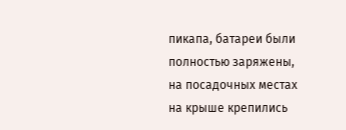пикапа, батареи были полностью заряжены, на посадочных местах на крыше крепились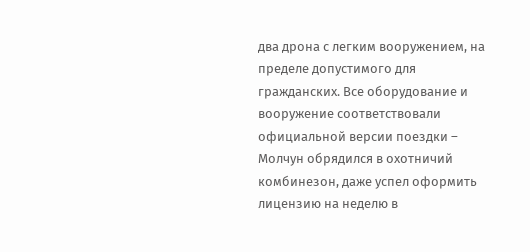два дрона с легким вооружением, на пределе допустимого для гражданских. Все оборудование и вооружение соответствовали официальной версии поездки – Молчун обрядился в охотничий комбинезон, даже успел оформить лицензию на неделю в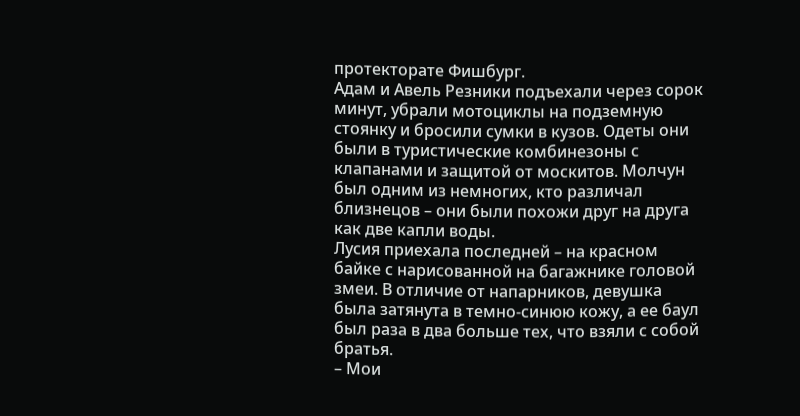протекторате Фишбург.
Адам и Авель Резники подъехали через сорок минут, убрали мотоциклы на подземную стоянку и бросили сумки в кузов. Одеты они были в туристические комбинезоны с клапанами и защитой от москитов. Молчун был одним из немногих, кто различал близнецов – они были похожи друг на друга как две капли воды.
Лусия приехала последней – на красном байке с нарисованной на багажнике головой змеи. В отличие от напарников, девушка была затянута в темно-синюю кожу, а ее баул был раза в два больше тех, что взяли с собой братья.
– Мои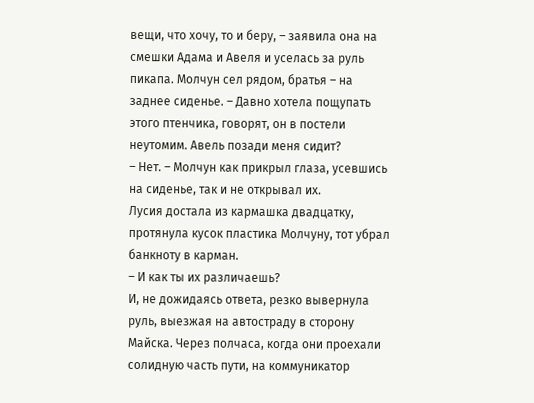вещи, что хочу, то и беру, – заявила она на смешки Адама и Авеля и уселась за руль пикапа. Молчун сел рядом, братья – на заднее сиденье. – Давно хотела пощупать этого птенчика, говорят, он в постели неутомим. Авель позади меня сидит?
– Нет. – Молчун как прикрыл глаза, усевшись на сиденье, так и не открывал их.
Лусия достала из кармашка двадцатку, протянула кусок пластика Молчуну, тот убрал банкноту в карман.
– И как ты их различаешь?
И, не дожидаясь ответа, резко вывернула руль, выезжая на автостраду в сторону Майска. Через полчаса, когда они проехали солидную часть пути, на коммуникатор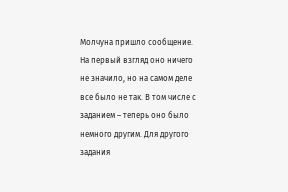Молчуна пришло сообщение. На первый взгляд оно ничего не значило, но на самом деле все было не так. В том числе с заданием – теперь оно было немного другим. Для другого задания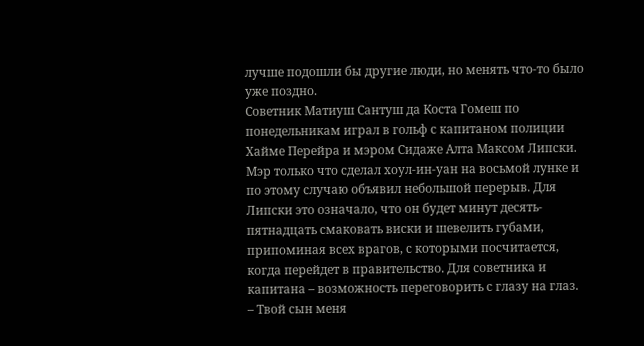лучше подошли бы другие люди, но менять что-то было уже поздно.
Советник Матиуш Сантуш да Коста Гомеш по понедельникам играл в гольф с капитаном полиции Хайме Перейра и мэром Сидаже Алта Максом Липски. Мэр только что сделал хоул-ин-уан на восьмой лунке и по этому случаю объявил небольшой перерыв. Для Липски это означало, что он будет минут десять-пятнадцать смаковать виски и шевелить губами, припоминая всех врагов, с которыми посчитается, когда перейдет в правительство. Для советника и капитана – возможность переговорить с глазу на глаз.
– Твой сын меня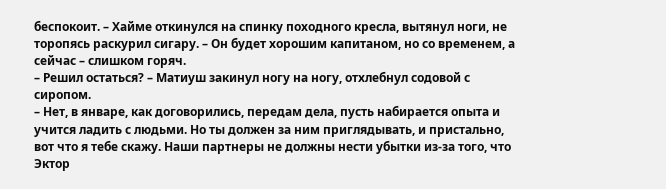беспокоит. – Хайме откинулся на спинку походного кресла, вытянул ноги, не торопясь раскурил сигару. – Он будет хорошим капитаном, но со временем, а сейчас – слишком горяч.
– Решил остаться? – Матиуш закинул ногу на ногу, отхлебнул содовой с сиропом.
– Нет, в январе, как договорились, передам дела, пусть набирается опыта и учится ладить с людьми. Но ты должен за ним приглядывать, и пристально, вот что я тебе скажу. Наши партнеры не должны нести убытки из-за того, что Эктор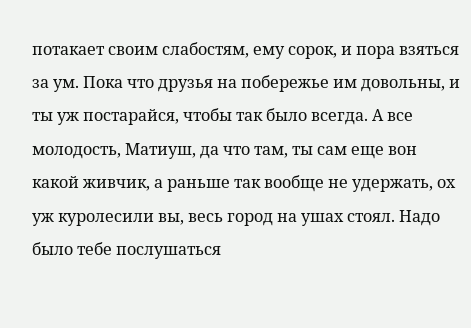потакает своим слабостям, ему сорок, и пора взяться за ум. Пока что друзья на побережье им довольны, и ты уж постарайся, чтобы так было всегда. А все молодость, Матиуш, да что там, ты сам еще вон какой живчик, а раньше так вообще не удержать, ох уж куролесили вы, весь город на ушах стоял. Надо было тебе послушаться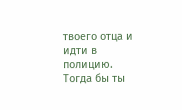твоего отца и идти в полицию. Тогда бы ты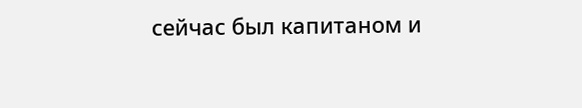сейчас был капитаном и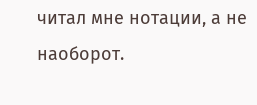читал мне нотации, а не наоборот.